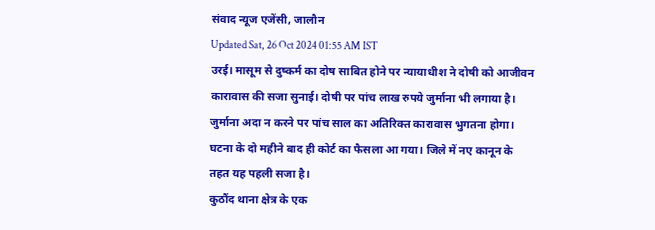संवाद न्यूज एजेंसी, जालौन
Updated Sat, 26 Oct 2024 01:55 AM IST
उरई। मासूम से दुष्कर्म का दोष साबित होने पर न्यायाधीश ने दोषी को आजीवन कारावास की सजा सुनाई। दोषी पर पांच लाख रुपये जुर्माना भी लगाया है। जुर्माना अदा न करने पर पांच साल का अतिरिक्त कारावास भुगतना होगा। घटना के दो महीने बाद ही कोर्ट का फैसला आ गया। जिले में नए कानून के तहत यह पहली सजा है।
कुठौंद थाना क्षेत्र के एक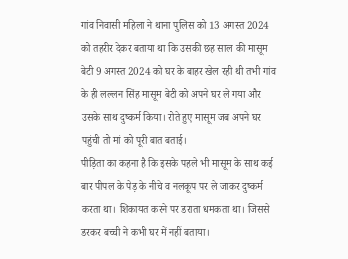गांव निवासी महिला ने थाना पुलिस को 13 अगस्त 2024 को तहरीर देकर बताया था कि उसकी छह साल की मासूम बेटी 9 अगस्त 2024 को घर के बाहर खेल रही थी तभी गांव के ही लल्लन सिंह मासूम बेटी को अपने घर ले गया और उसके साथ दुष्कर्म किया। रोते हुए मासूम जब अपने घर पहुंची तो मां को पूरी बात बताई।
पीड़िता का कहना है कि इसके पहले भी मासूम के साथ कई बार पीपल के पेड़ के नीचे व नलकूप पर ले जाकर दुष्कर्म करता था। शिकायत करने पर डराता धमकता था। जिससे डरकर बच्ची ने कभी घर में नहीं बताया।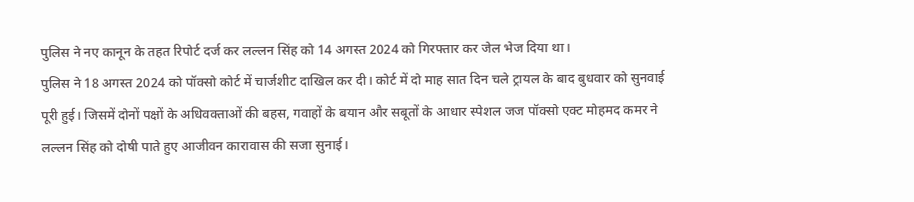पुलिस ने नए कानून के तहत रिपोर्ट दर्ज कर लल्लन सिंह को 14 अगस्त 2024 को गिरफ्तार कर जेल भेज दिया था।
पुलिस ने 18 अगस्त 2024 को पॉक्सो कोर्ट में चार्जशीट दाखिल कर दी। कोर्ट में दो माह सात दिन चले ट्रायल के बाद बुधवार को सुनवाई पूरी हुई। जिसमें दोनों पक्षों के अधिवक्ताओं की बहस, गवाहों के बयान और सबूतों के आधार स्पेशल जज पॉक्सो एक्ट मोहमद कमर ने लल्लन सिंह को दोषी पाते हुए आजीवन कारावास की सजा सुनाई।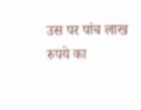उस पर पांच लाख रुपये का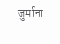जुर्माना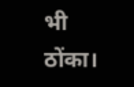भी ठोंका।